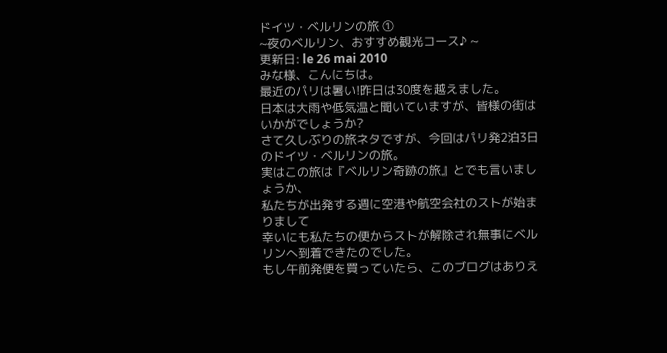ドイツ・ベルリンの旅 ①
~夜のベルリン、おすすめ観光コース♪ ~
更新日: le 26 mai 2010
みな様、こんにちは。
最近のパリは暑い!昨日は30度を越えました。
日本は大雨や低気温と聞いていますが、皆様の街はいかがでしょうか?
さて久しぶりの旅ネタですが、今回はパリ発2泊3日のドイツ・ベルリンの旅。
実はこの旅は『ベルリン奇跡の旅』とでも言いましょうか、
私たちが出発する週に空港や航空会社のストが始まりまして
幸いにも私たちの便からストが解除され無事にベルリンへ到着できたのでした。
もし午前発便を買っていたら、このブログはありえ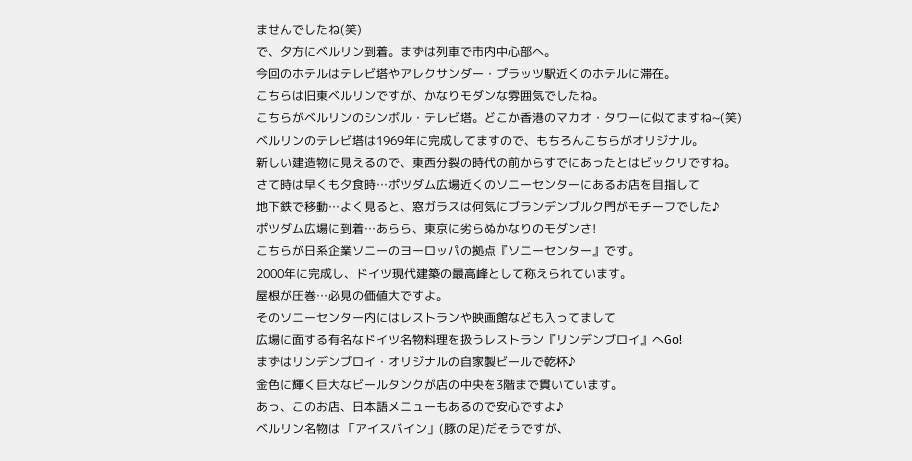ませんでしたね(笑)
で、夕方にベルリン到着。まずは列車で市内中心部へ。
今回のホテルはテレビ塔やアレクサンダー・プラッツ駅近くのホテルに滞在。
こちらは旧東ベルリンですが、かなりモダンな雰囲気でしたね。
こちらがベルリンのシンボル・テレビ塔。どこか香港のマカオ・タワーに似てますね~(笑)
ベルリンのテレビ塔は1969年に完成してますので、もちろんこちらがオリジナル。
新しい建造物に見えるので、東西分裂の時代の前からすでにあったとはビックリですね。
さて時は早くも夕食時…ポツダム広場近くのソニーセンターにあるお店を目指して
地下鉄で移動…よく見ると、窓ガラスは何気にブランデンブルク門がモチーフでした♪
ポツダム広場に到着…あらら、東京に劣らぬかなりのモダンさ!
こちらが日系企業ソニーのヨーロッパの拠点『ソニーセンター』です。
2000年に完成し、ドイツ現代建築の最高峰として称えられています。
屋根が圧巻…必見の価値大ですよ。
そのソニーセンター内にはレストランや映画館なども入ってまして
広場に面する有名なドイツ名物料理を扱うレストラン『リンデンブロイ』へGo!
まずはリンデンブロイ・オリジナルの自家製ビールで乾杯♪
金色に輝く巨大なビールタンクが店の中央を3階まで貫いています。
あっ、このお店、日本語メニューもあるので安心ですよ♪
ベルリン名物は 「アイスバイン」(豚の足)だそうですが、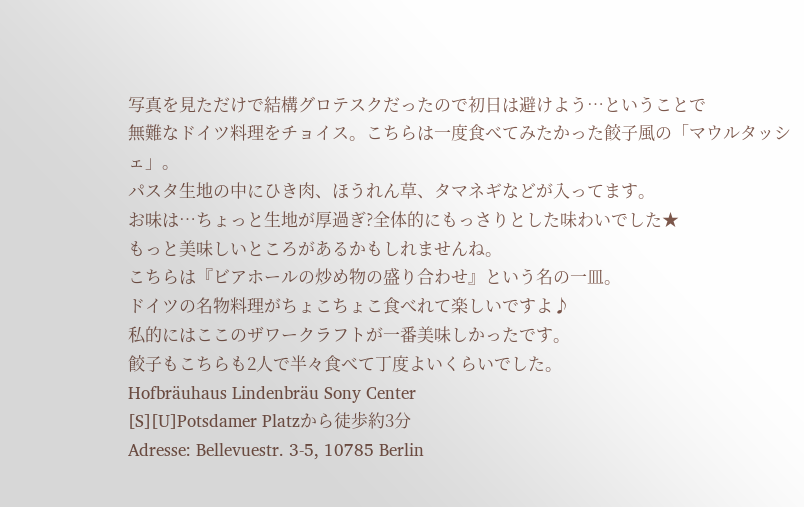写真を見ただけで結構グロテスクだったので初日は避けよう…ということで
無難なドイツ料理をチョイス。こちらは一度食べてみたかった餃子風の「マウルタッシェ」。
パスタ生地の中にひき肉、ほうれん草、タマネギなどが入ってます。
お味は…ちょっと生地が厚過ぎ?全体的にもっさりとした味わいでした★
もっと美味しいところがあるかもしれませんね。
こちらは『ビアホールの炒め物の盛り合わせ』という名の一皿。
ドイツの名物料理がちょこちょこ食べれて楽しいですよ♪
私的にはここのザワークラフトが一番美味しかったです。
餃子もこちらも2人で半々食べて丁度よいくらいでした。
Hofbräuhaus Lindenbräu Sony Center
[S][U]Potsdamer Platzから徒歩約3分
Adresse: Bellevuestr. 3-5, 10785 Berlin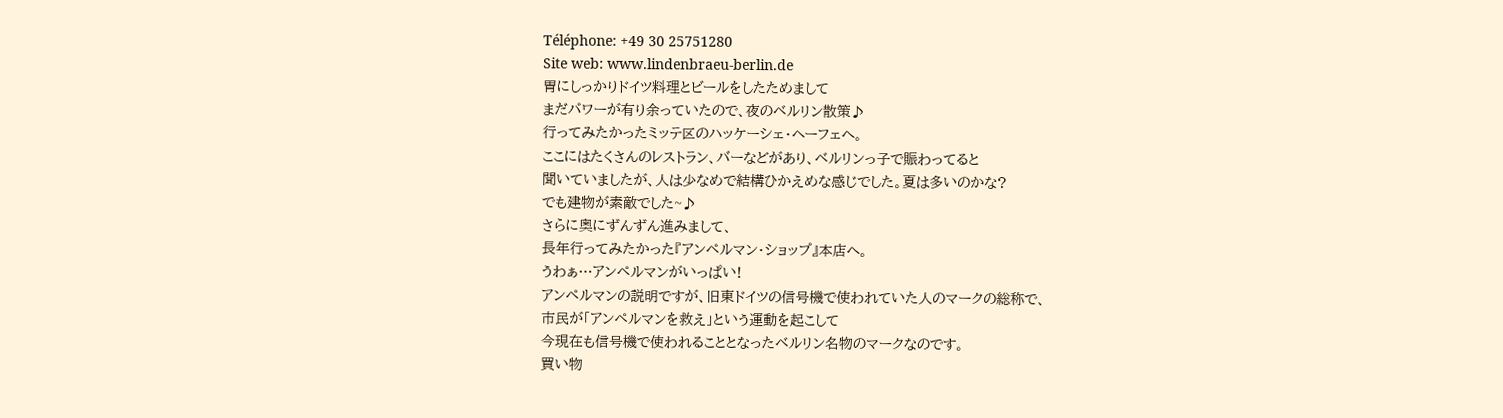Téléphone: +49 30 25751280
Site web: www.lindenbraeu-berlin.de
胃にしっかりドイツ料理とビールをしたためまして
まだパワーが有り余っていたので、夜のベルリン散策♪
行ってみたかったミッテ区のハッケーシェ・ヘーフェへ。
ここにはたくさんのレストラン、バーなどがあり、ベルリンっ子で賑わってると
聞いていましたが、人は少なめで結構ひかえめな感じでした。夏は多いのかな?
でも建物が素敵でした~♪
さらに奥にずんずん進みまして、
長年行ってみたかった『アンペルマン・ショップ』本店へ。
うわぁ…アンペルマンがいっぱい!
アンペルマンの説明ですが、旧東ドイツの信号機で使われていた人のマークの総称で、
市民が「アンペルマンを救え」という運動を起こして
今現在も信号機で使われることとなったベルリン名物のマークなのです。
買い物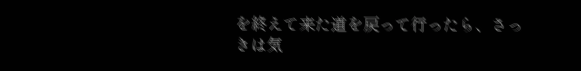を終えて来た道を戻って行ったら、さっきは気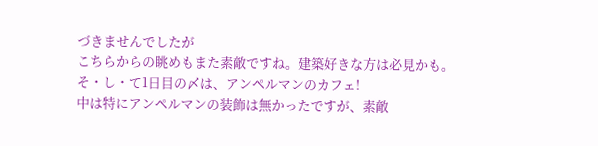づきませんでしたが
こちらからの眺めもまた素敵ですね。建築好きな方は必見かも。
そ・し・て1日目の〆は、アンペルマンのカフェ!
中は特にアンペルマンの装飾は無かったですが、素敵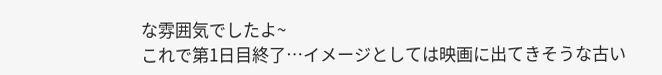な雰囲気でしたよ~
これで第1日目終了…イメージとしては映画に出てきそうな古い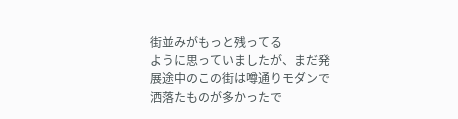街並みがもっと残ってる
ように思っていましたが、まだ発展途中のこの街は噂通りモダンで洒落たものが多かったで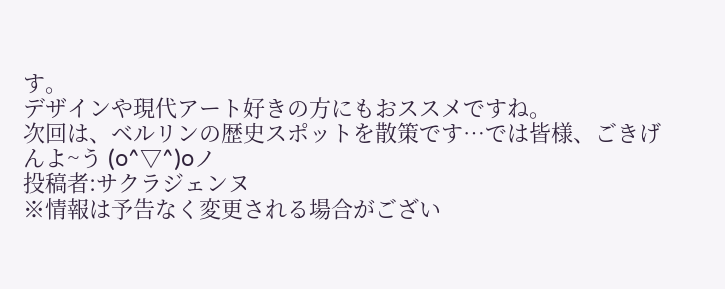す。
デザインや現代アート好きの方にもおススメですね。
次回は、ベルリンの歴史スポットを散策です…では皆様、ごきげんよ~う (o^▽^)oノ
投稿者:サクラジェンヌ
※情報は予告なく変更される場合がござい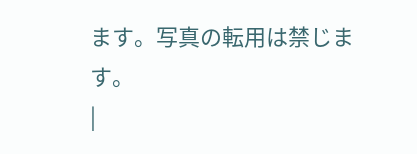ます。写真の転用は禁じます。
|